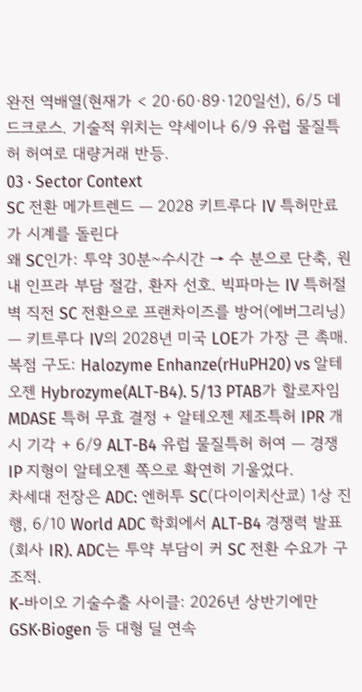완전 역배열(현재가 < 20·60·89·120일선), 6/5 데드크로스. 기술적 위치는 약세이나 6/9 유럽 물질특허 허여로 대량거래 반등.
03 · Sector Context
SC 전환 메가트렌드 — 2028 키트루다 IV 특허만료가 시계를 돌린다
왜 SC인가: 투약 30분~수시간 → 수 분으로 단축, 원내 인프라 부담 절감, 환자 선호. 빅파마는 IV 특허절벽 직전 SC 전환으로 프랜차이즈를 방어(에버그리닝) — 키트루다 IV의 2028년 미국 LOE가 가장 큰 촉매.
복점 구도: Halozyme Enhanze(rHuPH20) vs 알테오젠 Hybrozyme(ALT-B4). 5/13 PTAB가 할로자임 MDASE 특허 무효 결정 + 알테오젠 제조특허 IPR 개시 기각 + 6/9 ALT-B4 유럽 물질특허 허여 — 경쟁 IP 지형이 알테오젠 쪽으로 확연히 기울었다.
차세대 전장은 ADC: 엔허투 SC(다이이치산쿄) 1상 진행, 6/10 World ADC 학회에서 ALT-B4 경쟁력 발표(회사 IR). ADC는 투약 부담이 커 SC 전환 수요가 구조적.
K-바이오 기술수출 사이클: 2026년 상반기에만 GSK·Biogen 등 대형 딜 연속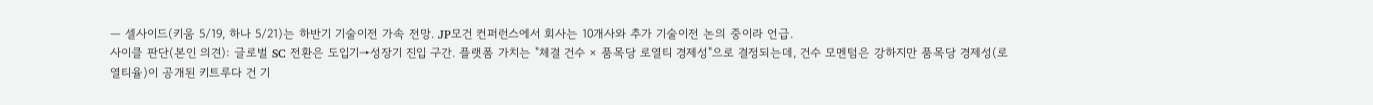— 셀사이드(키움 5/19, 하나 5/21)는 하반기 기술이전 가속 전망. JP모건 컨퍼런스에서 회사는 10개사와 추가 기술이전 논의 중이라 언급.
사이클 판단(본인 의견): 글로벌 SC 전환은 도입기→성장기 진입 구간. 플랫폼 가치는 "체결 건수 × 품목당 로열티 경제성"으로 결정되는데, 건수 모멘텀은 강하지만 품목당 경제성(로열티율)이 공개된 키트루다 건 기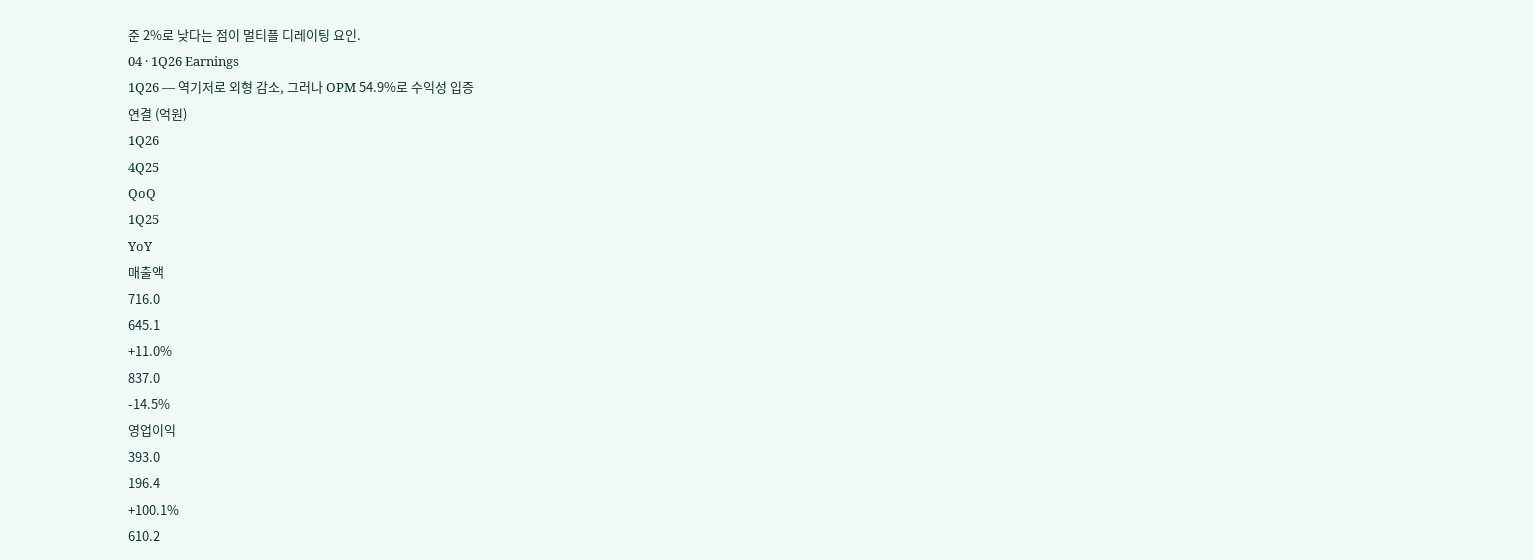준 2%로 낮다는 점이 멀티플 디레이팅 요인.
04 · 1Q26 Earnings
1Q26 — 역기저로 외형 감소, 그러나 OPM 54.9%로 수익성 입증
연결 (억원)
1Q26
4Q25
QoQ
1Q25
YoY
매출액
716.0
645.1
+11.0%
837.0
-14.5%
영업이익
393.0
196.4
+100.1%
610.2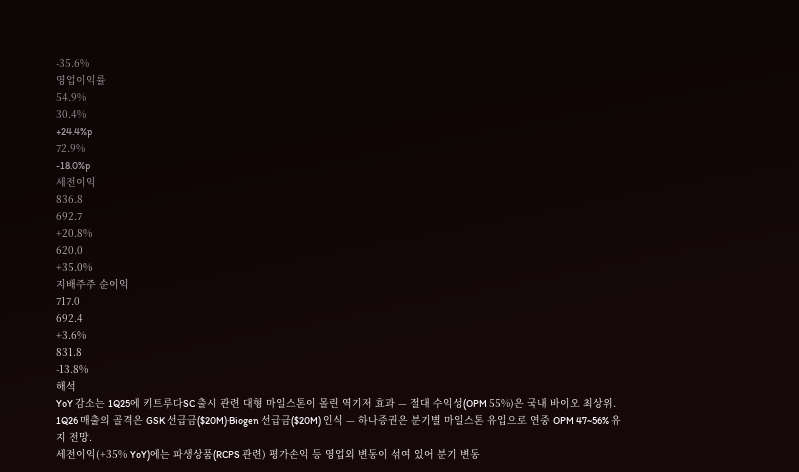-35.6%
영업이익률
54.9%
30.4%
+24.4%p
72.9%
-18.0%p
세전이익
836.8
692.7
+20.8%
620.0
+35.0%
지배주주 순이익
717.0
692.4
+3.6%
831.8
-13.8%
해석
YoY 감소는 1Q25에 키트루다SC 출시 관련 대형 마일스톤이 몰린 역기저 효과 — 절대 수익성(OPM 55%)은 국내 바이오 최상위.
1Q26 매출의 골격은 GSK 선급금($20M)·Biogen 선급금($20M) 인식 — 하나증권은 분기별 마일스톤 유입으로 연중 OPM 47~56% 유지 전망.
세전이익(+35% YoY)에는 파생상품(RCPS 관련) 평가손익 등 영업외 변동이 섞여 있어 분기 변동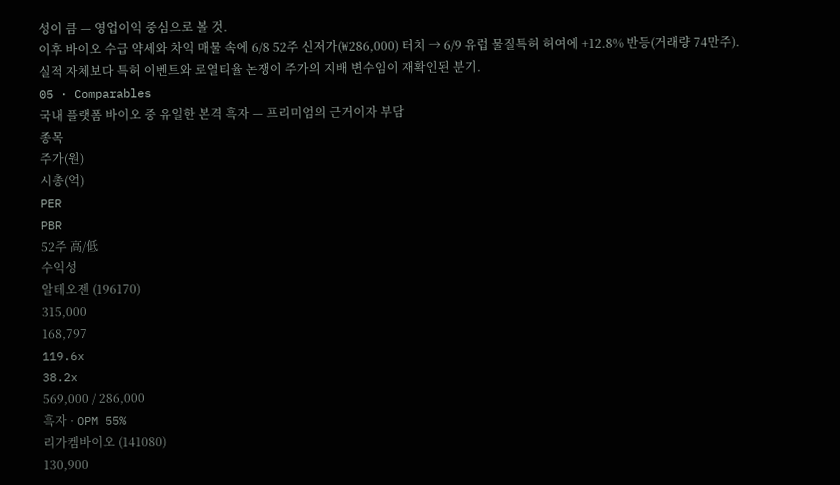성이 큼 — 영업이익 중심으로 볼 것.
이후 바이오 수급 약세와 차익 매물 속에 6/8 52주 신저가(₩286,000) 터치 → 6/9 유럽 물질특허 허여에 +12.8% 반등(거래량 74만주).
실적 자체보다 특허 이벤트와 로열티율 논쟁이 주가의 지배 변수임이 재확인된 분기.
05 · Comparables
국내 플랫폼 바이오 중 유일한 본격 흑자 — 프리미엄의 근거이자 부담
종목
주가(원)
시총(억)
PER
PBR
52주 高/低
수익성
알테오젠 (196170)
315,000
168,797
119.6x
38.2x
569,000 / 286,000
흑자 · OPM 55%
리가켐바이오 (141080)
130,900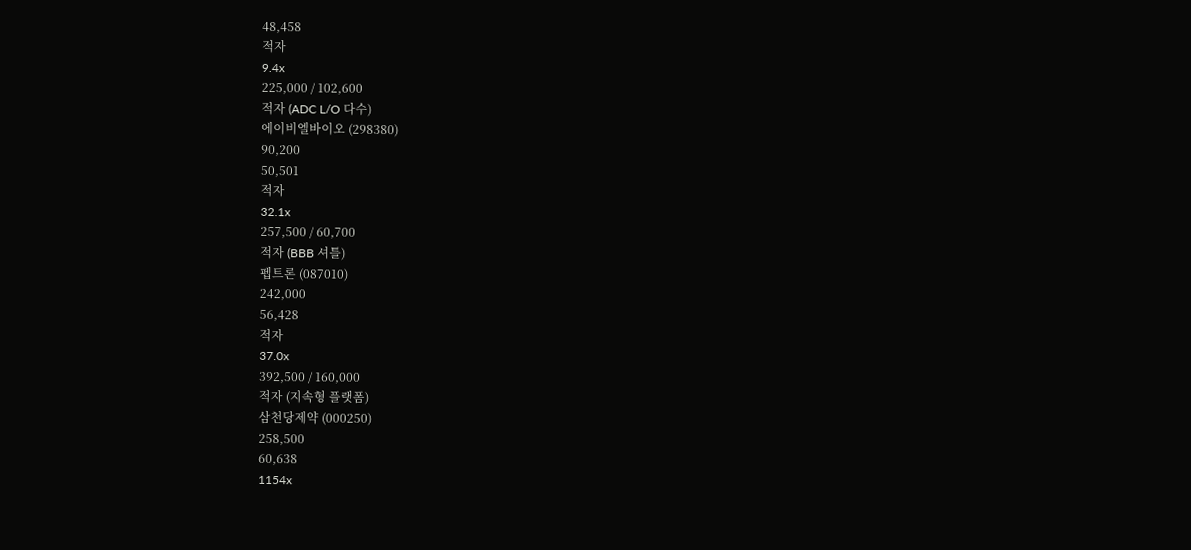48,458
적자
9.4x
225,000 / 102,600
적자 (ADC L/O 다수)
에이비엘바이오 (298380)
90,200
50,501
적자
32.1x
257,500 / 60,700
적자 (BBB 셔틀)
펩트론 (087010)
242,000
56,428
적자
37.0x
392,500 / 160,000
적자 (지속형 플랫폼)
삼천당제약 (000250)
258,500
60,638
1154x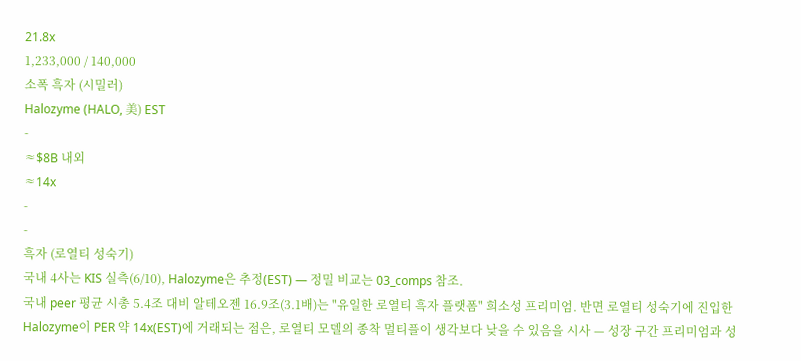21.8x
1,233,000 / 140,000
소폭 흑자 (시밀러)
Halozyme (HALO, 美) EST
-
≈$8B 내외
≈14x
-
-
흑자 (로열티 성숙기)
국내 4사는 KIS 실측(6/10), Halozyme은 추정(EST) — 정밀 비교는 03_comps 참조.
국내 peer 평균 시총 5.4조 대비 알테오젠 16.9조(3.1배)는 "유일한 로열티 흑자 플랫폼" 희소성 프리미엄. 반면 로열티 성숙기에 진입한 Halozyme이 PER 약 14x(EST)에 거래되는 점은, 로열티 모델의 종착 멀티플이 생각보다 낮을 수 있음을 시사 — 성장 구간 프리미엄과 성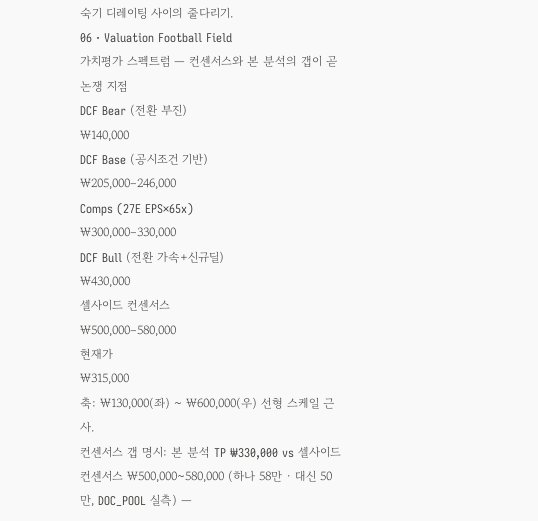숙기 디레이팅 사이의 줄다리기.
06 · Valuation Football Field
가치평가 스펙트럼 — 컨센서스와 본 분석의 갭이 곧 논쟁 지점
DCF Bear (전환 부진)
₩140,000
DCF Base (공시조건 기반)
₩205,000–246,000
Comps (27E EPS×65x)
₩300,000–330,000
DCF Bull (전환 가속+신규딜)
₩430,000
셀사이드 컨센서스
₩500,000–580,000
현재가
₩315,000
축: ₩130,000(좌) ~ ₩600,000(우) 선형 스케일 근사.
컨센서스 갭 명시: 본 분석 TP ₩330,000 vs 셀사이드 컨센서스 ₩500,000~580,000 (하나 58만 · 대신 50만, DOC_POOL 실측) —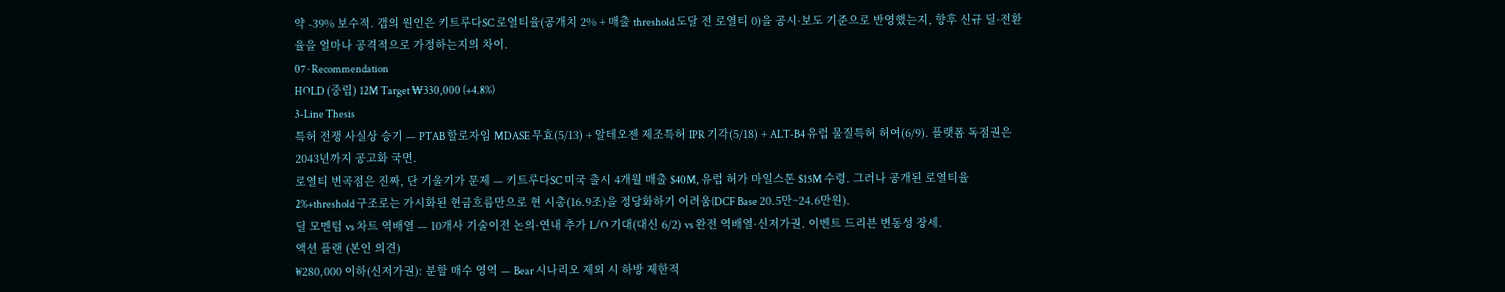약 -39% 보수적. 갭의 원인은 키트루다SC 로열티율(공개치 2% + 매출 threshold 도달 전 로열티 0)을 공시·보도 기준으로 반영했는지, 향후 신규 딜·전환율을 얼마나 공격적으로 가정하는지의 차이.
07 · Recommendation
HOLD (중립) 12M Target ₩330,000 (+4.8%)
3-Line Thesis
특허 전쟁 사실상 승기 — PTAB 할로자임 MDASE 무효(5/13) + 알테오젠 제조특허 IPR 기각(5/18) + ALT-B4 유럽 물질특허 허여(6/9). 플랫폼 독점권은 2043년까지 공고화 국면.
로열티 변곡점은 진짜, 단 기울기가 문제 — 키트루다SC 미국 출시 4개월 매출 $40M, 유럽 허가 마일스톤 $15M 수령. 그러나 공개된 로열티율 2%+threshold 구조로는 가시화된 현금흐름만으로 현 시총(16.9조)을 정당화하기 어려움(DCF Base 20.5만~24.6만원).
딜 모멘텀 vs 차트 역배열 — 10개사 기술이전 논의·연내 추가 L/O 기대(대신 6/2) vs 완전 역배열·신저가권. 이벤트 드리븐 변동성 장세.
액션 플랜 (본인 의견)
₩280,000 이하(신저가권): 분할 매수 영역 — Bear 시나리오 제외 시 하방 제한적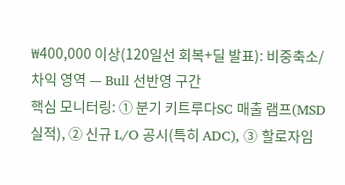₩400,000 이상(120일선 회복+딜 발표): 비중축소/차익 영역 — Bull 선반영 구간
핵심 모니터링: ① 분기 키트루다SC 매출 램프(MSD 실적), ② 신규 L/O 공시(특히 ADC), ③ 할로자임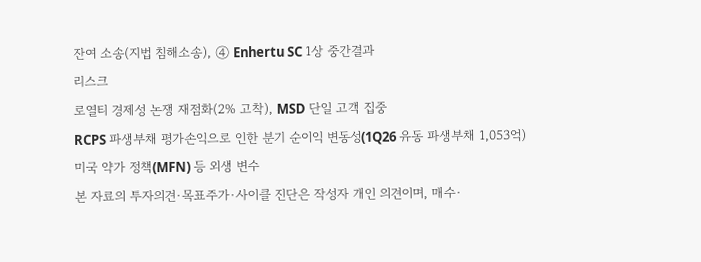잔여 소송(지법 침해소송), ④ Enhertu SC 1상 중간결과
리스크
로열티 경제성 논쟁 재점화(2% 고착), MSD 단일 고객 집중
RCPS 파생부채 평가손익으로 인한 분기 순이익 변동성(1Q26 유동 파생부채 1,053억)
미국 약가 정책(MFN) 등 외생 변수
본 자료의 투자의견·목표주가·사이클 진단은 작성자 개인 의견이며, 매수·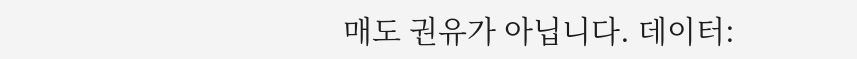매도 권유가 아닙니다. 데이터: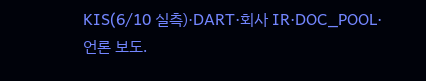KIS(6/10 실측)·DART·회사 IR·DOC_POOL·언론 보도.